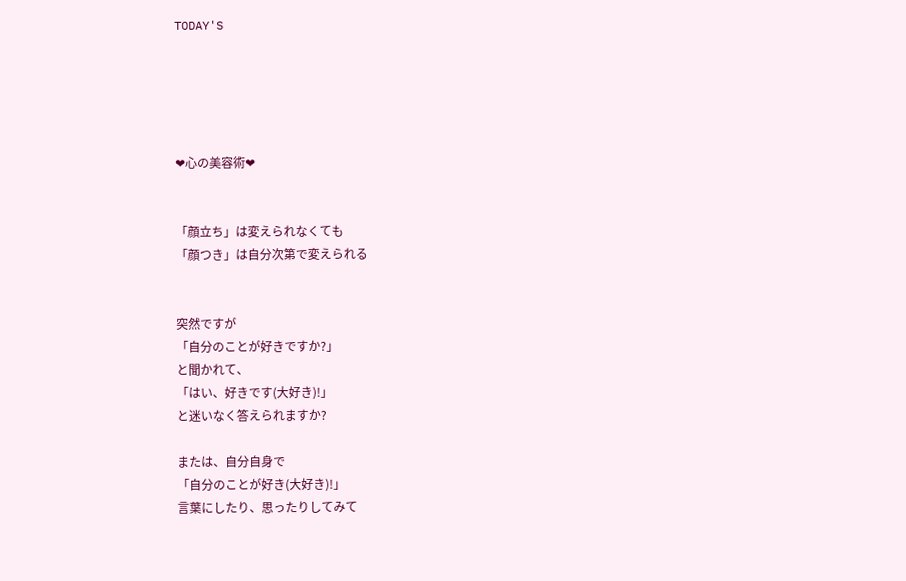TODAY'S





❤心の美容術❤


「顔立ち」は変えられなくても
「顔つき」は自分次第で変えられる


突然ですが
「自分のことが好きですか?」
と聞かれて、
「はい、好きです(大好き)!」
と迷いなく答えられますか?

または、自分自身で
「自分のことが好き(大好き)!」
言葉にしたり、思ったりしてみて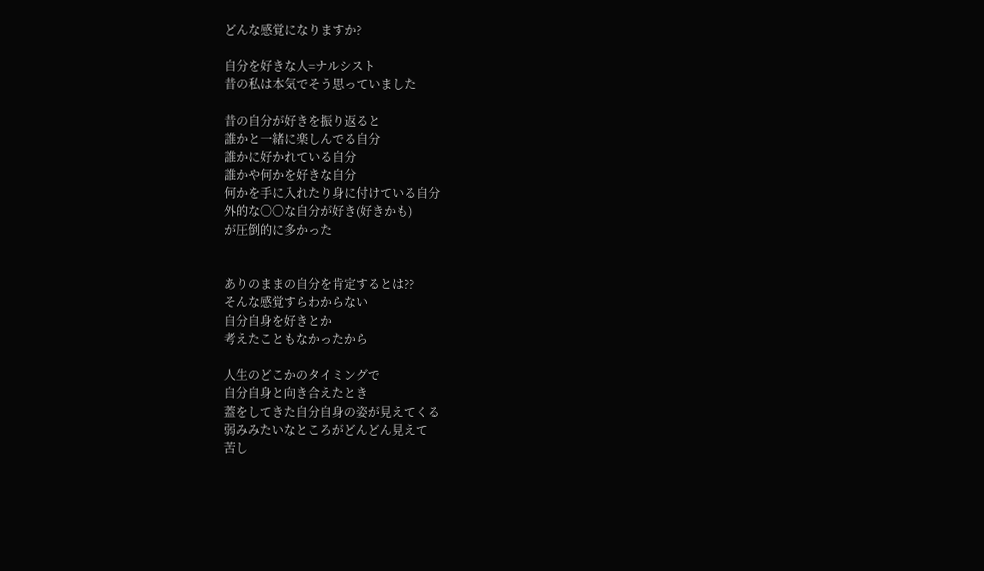どんな感覚になりますか?

自分を好きな人=ナルシスト
昔の私は本気でそう思っていました

昔の自分が好きを振り返ると
誰かと一緒に楽しんでる自分
誰かに好かれている自分
誰かや何かを好きな自分
何かを手に入れたり身に付けている自分
外的な〇〇な自分が好き(好きかも)
が圧倒的に多かった


ありのままの自分を肯定するとは??
そんな感覚すらわからない
自分自身を好きとか
考えたこともなかったから

人生のどこかのタイミングで
自分自身と向き合えたとき
蓋をしてきた自分自身の姿が見えてくる
弱みみたいなところがどんどん見えて
苦し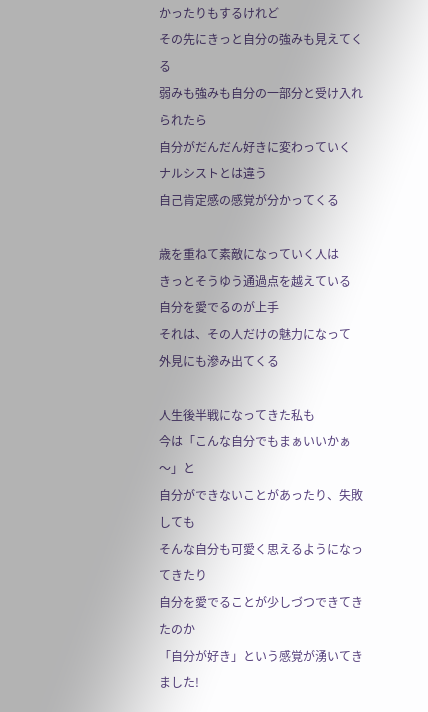かったりもするけれど
その先にきっと自分の強みも見えてくる
弱みも強みも自分の一部分と受け入れられたら
自分がだんだん好きに変わっていく
ナルシストとは違う
自己肯定感の感覚が分かってくる

歳を重ねて素敵になっていく人は
きっとそうゆう通過点を越えている
自分を愛でるのが上手
それは、その人だけの魅力になって
外見にも滲み出てくる

人生後半戦になってきた私も
今は「こんな自分でもまぁいいかぁ〜」と
自分ができないことがあったり、失敗しても
そんな自分も可愛く思えるようになってきたり
自分を愛でることが少しづつできてきたのか
「自分が好き」という感覚が湧いてきました!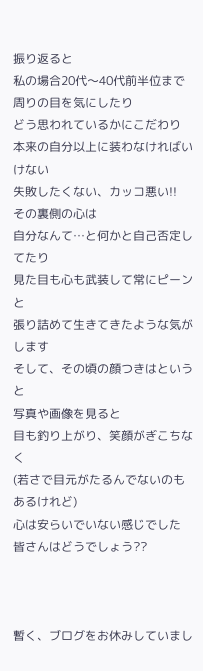振り返ると
私の場合20代〜40代前半位まで
周りの目を気にしたり
どう思われているかにこだわり
本来の自分以上に装わなければいけない
失敗したくない、カッコ悪い!!
その裏側の心は
自分なんて…と何かと自己否定してたり
見た目も心も武装して常にピーンと
張り詰めて生きてきたような気がします
そして、その頃の顔つきはというと
写真や画像を見ると
目も釣り上がり、笑顔がぎこちなく
(若さで目元がたるんでないのもあるけれど)
心は安らいでいない感じでした
皆さんはどうでしょう??



暫く、ブログをお休みしていまし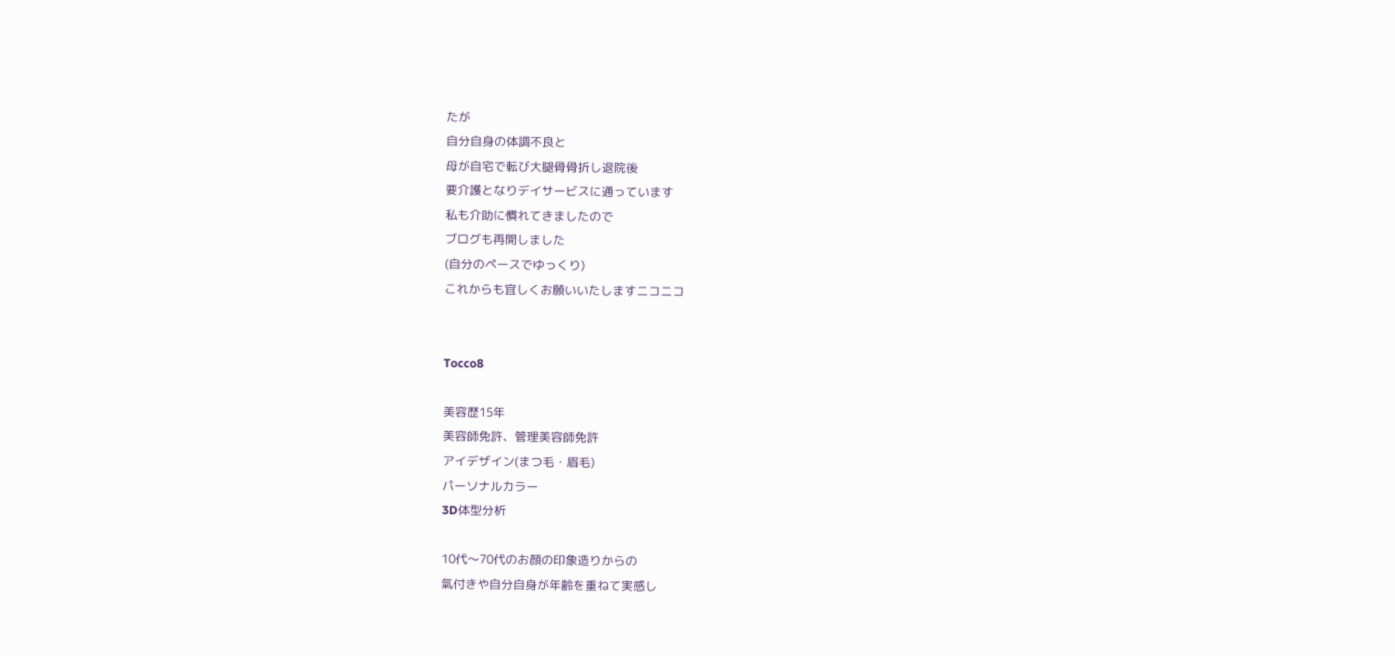たが
自分自身の体調不良と
母が自宅で転び大腿骨骨折し退院後
要介護となりデイサービスに通っています
私も介助に慣れてきましたので
ブログも再開しました
(自分のペースでゆっくり)
これからも宜しくお願いいたしますニコニコ


Tocco8

美容歴15年
美容師免許、管理美容師免許
アイデザイン(まつ毛・眉毛)
パーソナルカラー
3D体型分析

10代〜70代のお顔の印象造りからの
氣付きや自分自身が年齢を重ねて実感し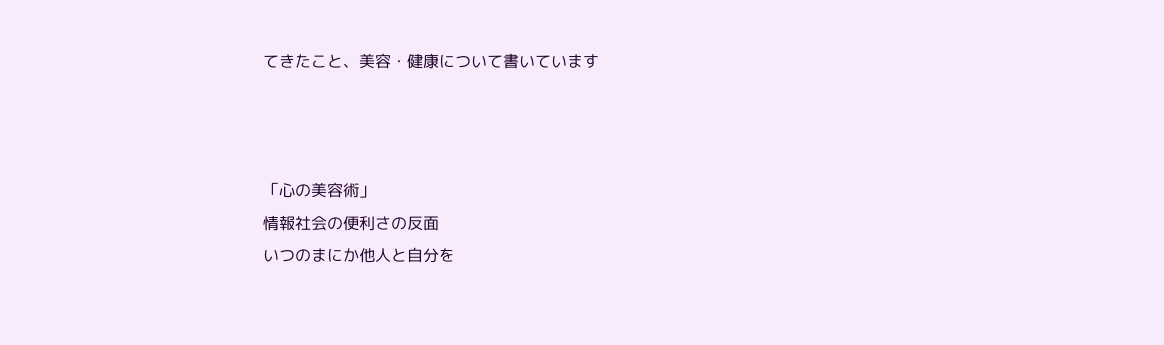てきたこと、美容・健康について書いています



「心の美容術」
情報社会の便利さの反面
いつのまにか他人と自分を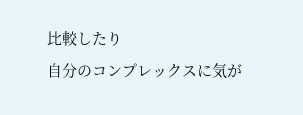比較したり
自分のコンプレックスに気が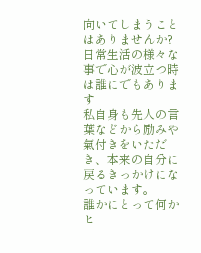向いてしまうことはありませんか?
日常生活の様々な事で心が波立つ時は誰にでもあります
私自身も先人の言葉などから励みや氣付きをいただき、本来の自分に戻るきっかけになっています。
誰かにとって何かヒ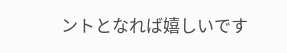ントとなれば嬉しいです